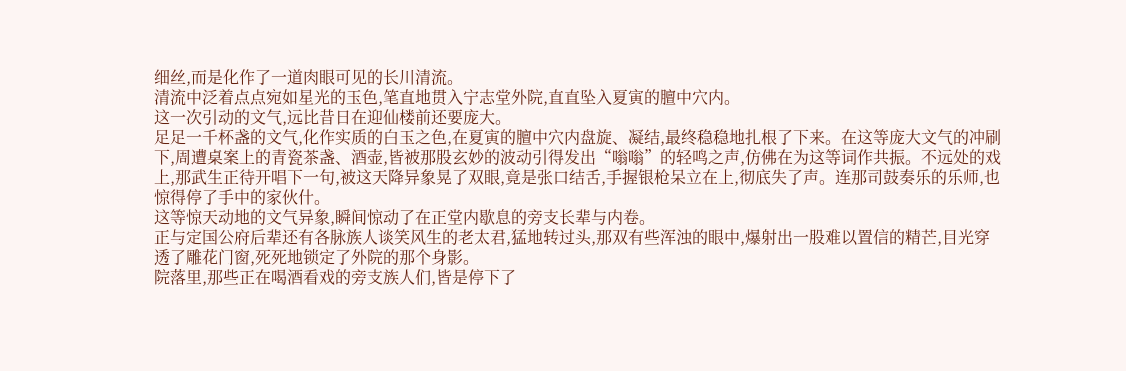细丝,而是化作了一道肉眼可见的长川清流。
清流中泛着点点宛如星光的玉色,笔直地贯入宁志堂外院,直直坠入夏寅的膻中穴内。
这一次引动的文气,远比昔日在迎仙楼前还要庞大。
足足一千杯盏的文气,化作实质的白玉之色,在夏寅的膻中穴内盘旋、凝结,最终稳稳地扎根了下来。在这等庞大文气的冲刷下,周遭桌案上的青瓷茶盏、酒壶,皆被那股玄妙的波动引得发出“嗡嗡”的轻鸣之声,仿佛在为这等词作共振。不远处的戏上,那武生正待开唱下一句,被这天降异象晃了双眼,竟是张口结舌,手握银枪呆立在上,彻底失了声。连那司鼓奏乐的乐师,也惊得停了手中的家伙什。
这等惊天动地的文气异象,瞬间惊动了在正堂内歇息的旁支长辈与内卷。
正与定国公府后辈还有各脉族人谈笑风生的老太君,猛地转过头,那双有些浑浊的眼中,爆射出一股难以置信的精芒,目光穿透了雕花门窗,死死地锁定了外院的那个身影。
院落里,那些正在喝酒看戏的旁支族人们,皆是停下了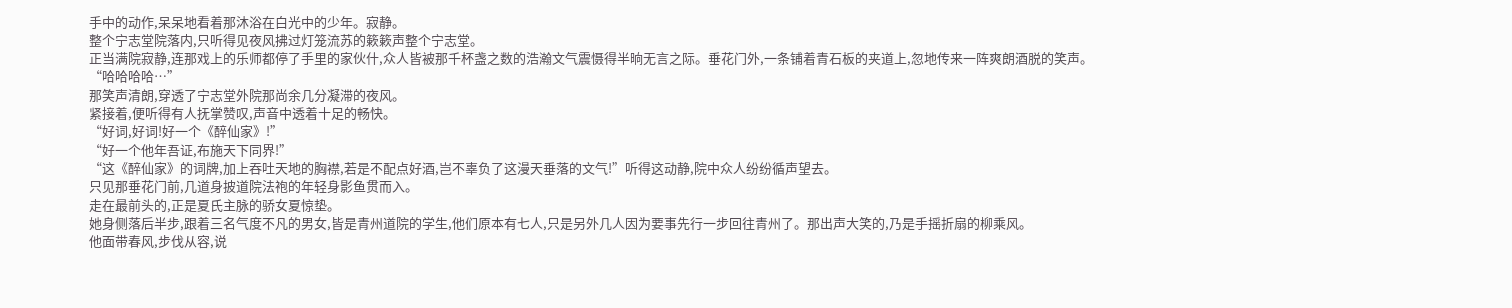手中的动作,呆呆地看着那沐浴在白光中的少年。寂静。
整个宁志堂院落内,只听得见夜风拂过灯笼流苏的簌簌声整个宁志堂。
正当满院寂静,连那戏上的乐师都停了手里的家伙什,众人皆被那千杯盏之数的浩瀚文气震慑得半晌无言之际。垂花门外,一条铺着青石板的夹道上,忽地传来一阵爽朗酒脱的笑声。
“哈哈哈哈…”
那笑声清朗,穿透了宁志堂外院那尚余几分凝滞的夜风。
紧接着,便听得有人抚掌赞叹,声音中透着十足的畅快。
“好词,好词!好一个《醉仙家》!”
“好一个他年吾证,布施天下同界!”
“这《醉仙家》的词牌,加上吞吐天地的胸襟,若是不配点好酒,岂不辜负了这漫天垂落的文气!”听得这动静,院中众人纷纷循声望去。
只见那垂花门前,几道身披道院法袍的年轻身影鱼贯而入。
走在最前头的,正是夏氏主脉的骄女夏惊垫。
她身侧落后半步,跟着三名气度不凡的男女,皆是青州道院的学生,他们原本有七人,只是另外几人因为要事先行一步回往青州了。那出声大笑的,乃是手摇折扇的柳乘风。
他面带春风,步伐从容,说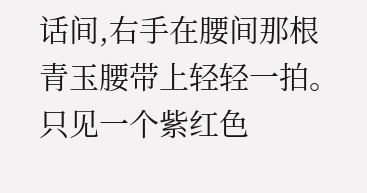话间,右手在腰间那根青玉腰带上轻轻一拍。
只见一个紫红色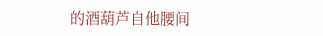的酒葫芦自他腰间